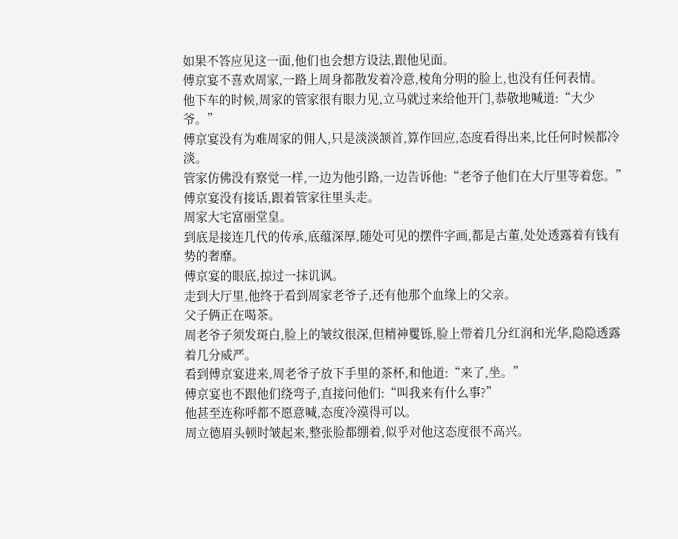如果不答应见这一面,他们也会想方设法,跟他见面。
傅京宴不喜欢周家,一路上周身都散发着冷意,棱角分明的脸上,也没有任何表情。
他下车的时候,周家的管家很有眼力见,立马就过来给他开门,恭敬地喊道:“大少爷。”
傅京宴没有为难周家的佣人,只是淡淡颔首,算作回应,态度看得出来,比任何时候都冷淡。
管家仿佛没有察觉一样,一边为他引路,一边告诉他:“老爷子他们在大厅里等着您。”
傅京宴没有接话,跟着管家往里头走。
周家大宅富丽堂皇。
到底是接连几代的传承,底蕴深厚,随处可见的摆件字画,都是古董,处处透露着有钱有势的奢靡。
傅京宴的眼底,掠过一抹讥讽。
走到大厅里,他终于看到周家老爷子,还有他那个血缘上的父亲。
父子俩正在喝茶。
周老爷子须发斑白,脸上的皱纹很深,但精神矍铄,脸上带着几分红润和光华,隐隐透露着几分威严。
看到傅京宴进来,周老爷子放下手里的茶杯,和他道:“来了,坐。”
傅京宴也不跟他们绕弯子,直接问他们:“叫我来有什么事?”
他甚至连称呼都不愿意喊,态度冷漠得可以。
周立德眉头顿时皱起来,整张脸都绷着,似乎对他这态度很不高兴。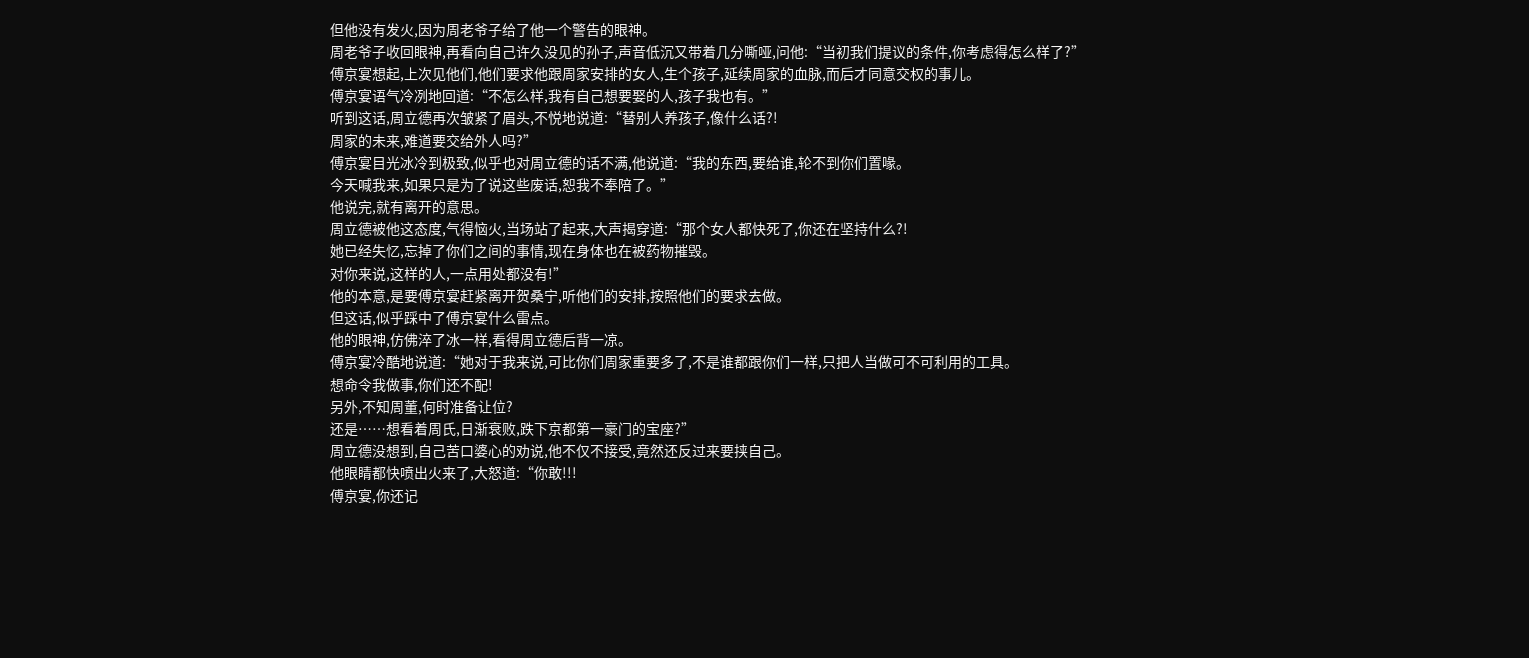但他没有发火,因为周老爷子给了他一个警告的眼神。
周老爷子收回眼神,再看向自己许久没见的孙子,声音低沉又带着几分嘶哑,问他:“当初我们提议的条件,你考虑得怎么样了?”
傅京宴想起,上次见他们,他们要求他跟周家安排的女人,生个孩子,延续周家的血脉,而后才同意交权的事儿。
傅京宴语气冷冽地回道:“不怎么样,我有自己想要娶的人,孩子我也有。”
听到这话,周立德再次皱紧了眉头,不悦地说道:“替别人养孩子,像什么话?!
周家的未来,难道要交给外人吗?”
傅京宴目光冰冷到极致,似乎也对周立德的话不满,他说道:“我的东西,要给谁,轮不到你们置喙。
今天喊我来,如果只是为了说这些废话,恕我不奉陪了。”
他说完,就有离开的意思。
周立德被他这态度,气得恼火,当场站了起来,大声揭穿道:“那个女人都快死了,你还在坚持什么?!
她已经失忆,忘掉了你们之间的事情,现在身体也在被药物摧毁。
对你来说,这样的人,一点用处都没有!”
他的本意,是要傅京宴赶紧离开贺桑宁,听他们的安排,按照他们的要求去做。
但这话,似乎踩中了傅京宴什么雷点。
他的眼神,仿佛淬了冰一样,看得周立德后背一凉。
傅京宴冷酷地说道:“她对于我来说,可比你们周家重要多了,不是谁都跟你们一样,只把人当做可不可利用的工具。
想命令我做事,你们还不配!
另外,不知周董,何时准备让位?
还是……想看着周氏,日渐衰败,跌下京都第一豪门的宝座?”
周立德没想到,自己苦口婆心的劝说,他不仅不接受,竟然还反过来要挟自己。
他眼睛都快喷出火来了,大怒道:“你敢!!!
傅京宴,你还记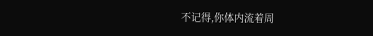不记得,你体内流着周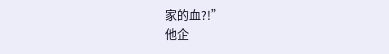家的血?!”
他企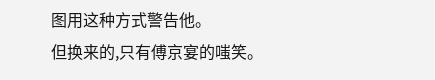图用这种方式警告他。
但换来的,只有傅京宴的嗤笑。